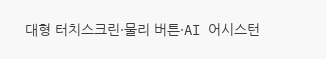대형 터치스크린·물리 버튼·AI 어시스턴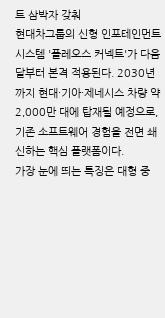트 삼박자 갖춰
현대차그룹의 신형 인포테인먼트 시스템 '플레오스 커넥트'가 다음 달부터 본격 적용된다. 2030년까지 현대·기아·제네시스 차량 약 2,000만 대에 탑재될 예정으로, 기존 소프트웨어 경험을 전면 쇄신하는 핵심 플랫폼이다.
가장 눈에 띄는 특징은 대형 중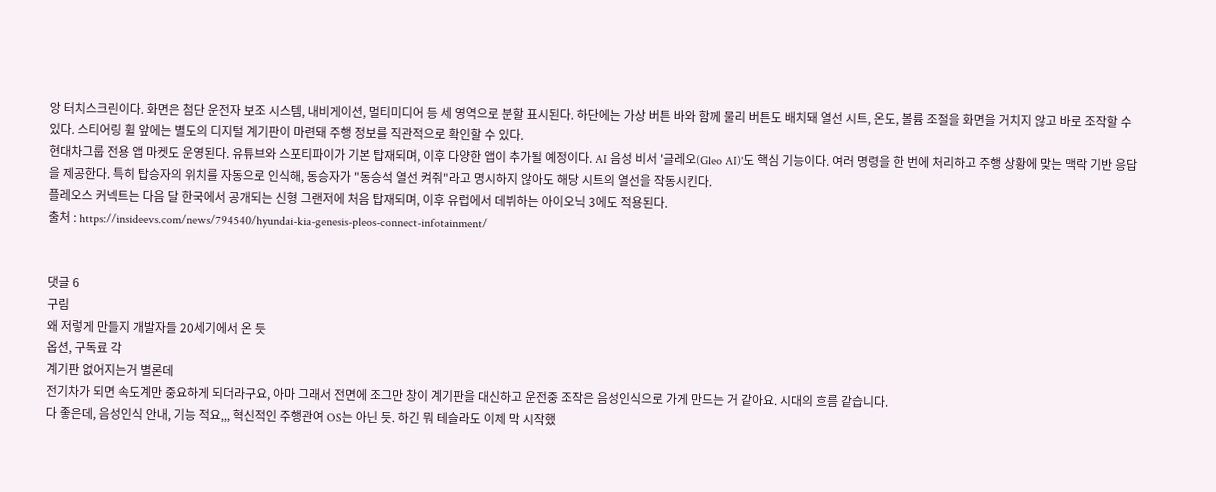앙 터치스크린이다. 화면은 첨단 운전자 보조 시스템, 내비게이션, 멀티미디어 등 세 영역으로 분할 표시된다. 하단에는 가상 버튼 바와 함께 물리 버튼도 배치돼 열선 시트, 온도, 볼륨 조절을 화면을 거치지 않고 바로 조작할 수 있다. 스티어링 휠 앞에는 별도의 디지털 계기판이 마련돼 주행 정보를 직관적으로 확인할 수 있다.
현대차그룹 전용 앱 마켓도 운영된다. 유튜브와 스포티파이가 기본 탑재되며, 이후 다양한 앱이 추가될 예정이다. AI 음성 비서 '글레오(Gleo AI)'도 핵심 기능이다. 여러 명령을 한 번에 처리하고 주행 상황에 맞는 맥락 기반 응답을 제공한다. 특히 탑승자의 위치를 자동으로 인식해, 동승자가 "동승석 열선 켜줘"라고 명시하지 않아도 해당 시트의 열선을 작동시킨다.
플레오스 커넥트는 다음 달 한국에서 공개되는 신형 그랜저에 처음 탑재되며, 이후 유럽에서 데뷔하는 아이오닉 3에도 적용된다.
출처 : https://insideevs.com/news/794540/hyundai-kia-genesis-pleos-connect-infotainment/


댓글 6
구림
왜 저렇게 만들지 개발자들 20세기에서 온 듯
옵션, 구독료 각
계기판 없어지는거 별론데
전기차가 되면 속도계만 중요하게 되더라구요, 아마 그래서 전면에 조그만 창이 계기판을 대신하고 운전중 조작은 음성인식으로 가게 만드는 거 같아요. 시대의 흐름 같습니다.
다 좋은데, 음성인식 안내, 기능 적요,,, 혁신적인 주행관여 OS는 아닌 듯. 하긴 뭐 테슬라도 이제 막 시작했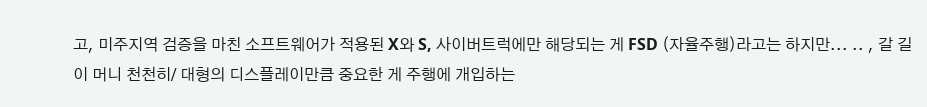고, 미주지역 검증을 마친 소프트웨어가 적용된 X와 S, 사이버트럭에만 해당되는 게 FSD (자율주행)라고는 하지만... .. , 갈 길이 머니 천천히/ 대형의 디스플레이만큼 중요한 게 주행에 개입하는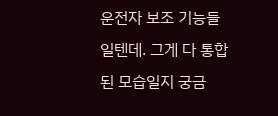운전자 보조 기능들일텐데. 그게 다 통합된 모습일지 궁금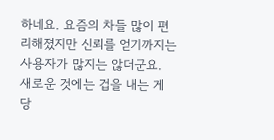하네요. 요즘의 차들 많이 편리해졌지만 신뢰를 얻기까지는 사용자가 많지는 않더군요. 새로운 것에는 겁을 내는 게 당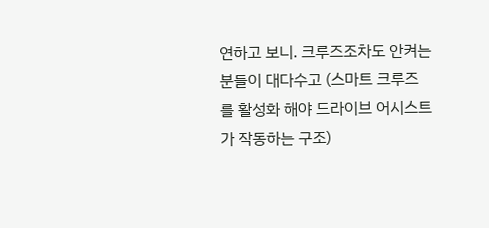연하고 보니. 크루즈조차도 안켜는 분들이 대다수고 (스마트 크루즈를 활성화 해야 드라이브 어시스트가 작동하는 구조)